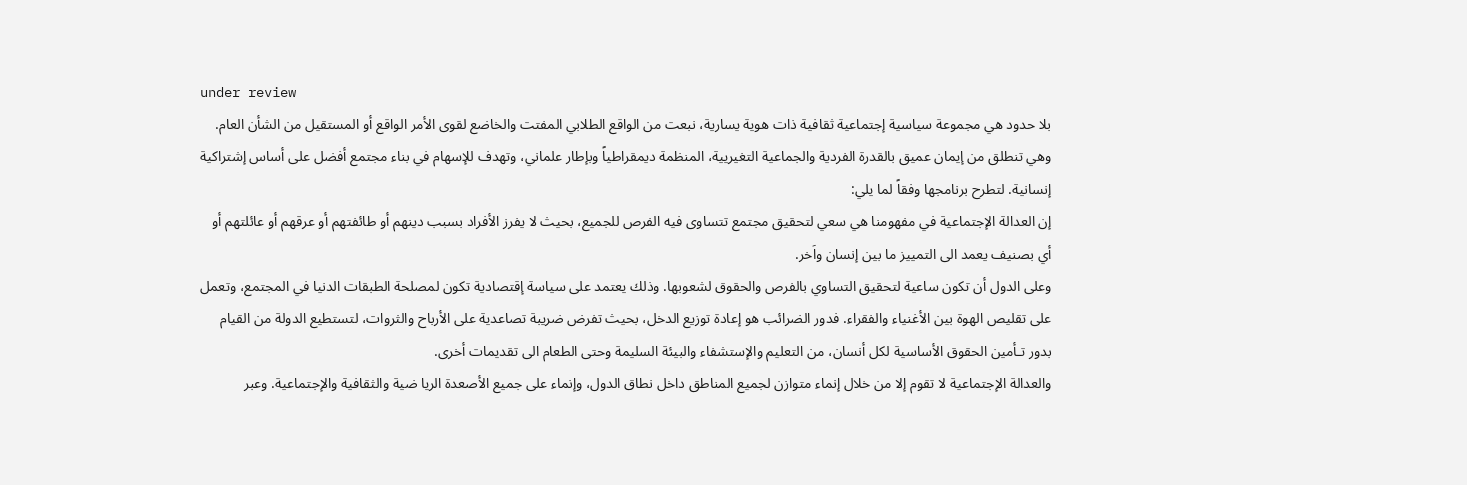under review
بلا حدود هي مجموعة سياسية إجتماعية ثقافية ذات هوية يسارية، نبعت من الواقع الطلابي المفتت والخاضع لقوى الأمر الواقع أو المستقيل من الشأن العام. وهي تنطلق من إيمان عميق بالقدرة الفردية والجماعية التغيريية، المنظمة ديمقراطياً وبإطار علماني، وتهدف للإسهام في بناء مجتمع أفضل على أساس إشتراكية إنسانية. لتطرح برنامجها وفقاً لما يلي:
إن العدالة الإجتماعية في مفهومنا هي سعي لتحقيق مجتمع تتساوى فيه الفرص للجميع، بحيث لا يفرز الأفراد بسبب دينهم أو طائفتهم أو عرقهم أو عائلتهم أو أي بصنيف يعمد الى التمييز ما بين إنسان واَخر.
وعلى الدول أن تكون ساعية لتحقيق التساوي بالفرص والحقوق لشعوبها. وذلك يعتمد على سياسة إقتصادية تكون لمصلحة الطبقات الدنيا في المجتمع، وتعمل على تقليص الهوة بين الأغنياء والفقراء. فدور الضرائب هو إعادة توزيع الدخل، بحيث تفرض ضريبة تصاعدية على الأرباح والثروات، لتستطيع الدولة من القيام بدور تـأمين الحقوق الأساسية لكل أنسان، من التعليم والإستشفاء والبيئة السليمة وحتى الطعام الى تقديمات أخرى.
والعدالة الإجتماعية لا تقوم إلا من خلال إنماء متوازن لجميع المناطق داخل نطاق الدول، وإنماء على جميع الأصعدة الريا ضية والثقافية والإجتماعية. وعبر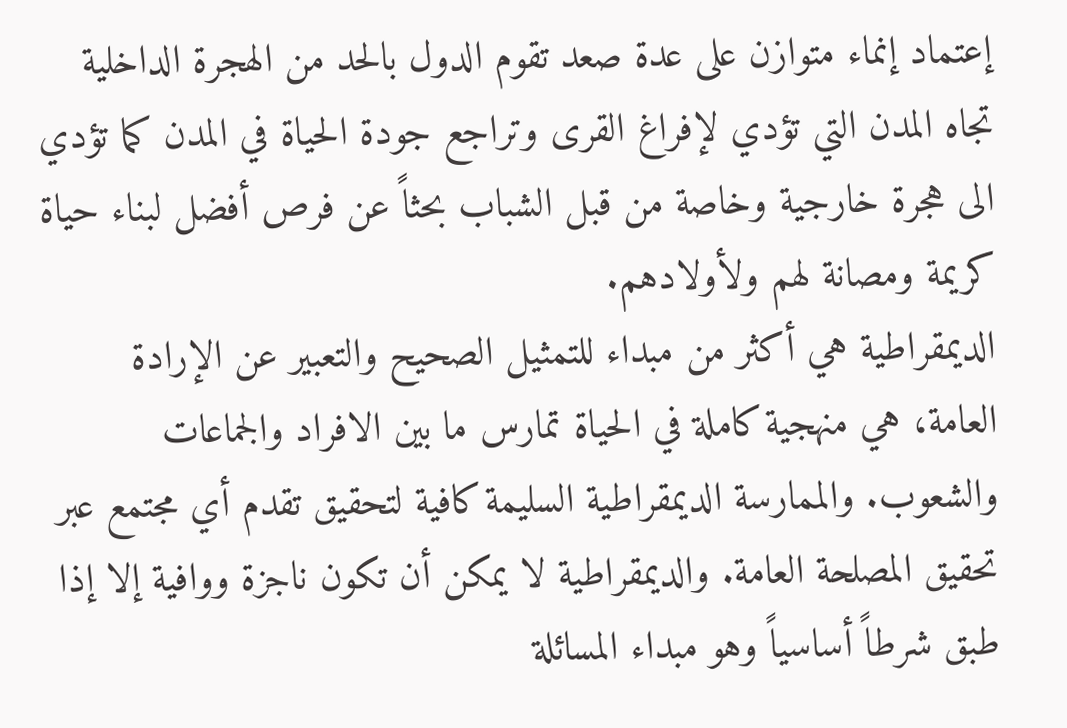إعتماد إنماء متوازن على عدة صعد تقوم الدول بالحد من الهجرة الداخلية تجاه المدن التي تؤدي لإفراغ القرى وتراجع جودة الحياة في المدن كما تؤدي الى هجرة خارجية وخاصة من قبل الشباب بحثاً عن فرص أفضل لبناء حياة كريمة ومصانة لهم ولأولادهم.
الديمقراطية هي أكثر من مبداء للتمثيل الصحيح والتعبير عن الإرادة العامة، هي منهجية كاملة في الحياة تمارس ما بين الافراد والجماعات والشعوب. والممارسة الديمقراطية السليمة كافية لتحقيق تقدم أي مجتمع عبر تحقيق المصلحة العامة. والديمقراطية لا يمكن أن تكون ناجزة ووافية إلا إذا طبق شرطاً أساسياً وهو مبداء المسائلة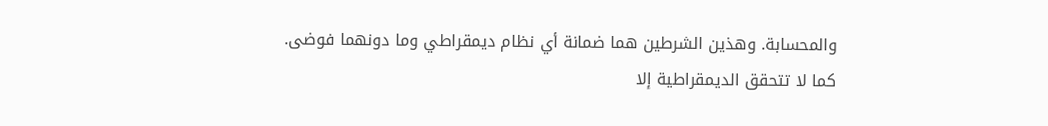والمحسابة. وهذين الشرطين هما ضمانة أي نظام ديمقراطي وما دونهما فوضى.
كما لا تتحقق الديمقراطية إلا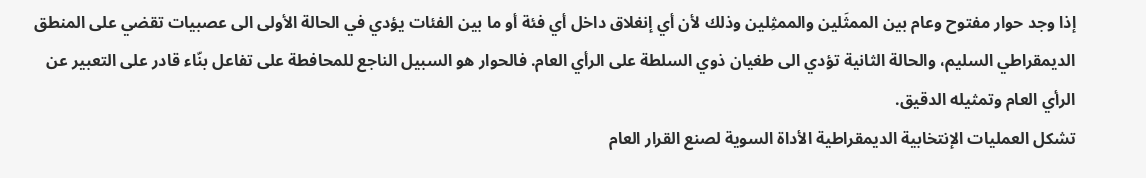إذا وجد حوار مفتوح وعام بين الممثَلين والممثِلين وذلك لأن أي إنغلاق داخل أي فئة أو ما بين الفئات يؤدي في الحالة الأولى الى عصبيات تقضي على المنطق الديمقراطي السليم، والحالة الثانية تؤدي الى طغيان ذوي السلطة على الرأي العام. فالحوار هو السبيل الناجع للمحافطة على تفاعل بنّاء قادر على التعبير عن الرأي العام وتمثيله الدقيق.
تشكل العمليات الإنتخابية الديمقراطية الأداة السوية لصنع القرار العام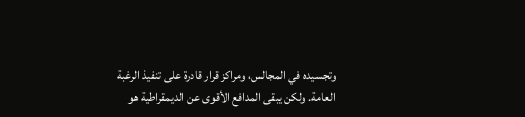وتجسيده في المجالس، ومراكز قرار قادرة على تنفيذ الرغبة العامة. ولكن يبقى المدافع الأقوى عن الديمقراطية هو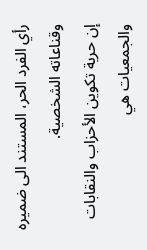رأي الفرد الحر، المستند الى ضميره وقناعاته الشخصية.
إن حرية تكوين الأحزاب والنقابات والجمعيات هي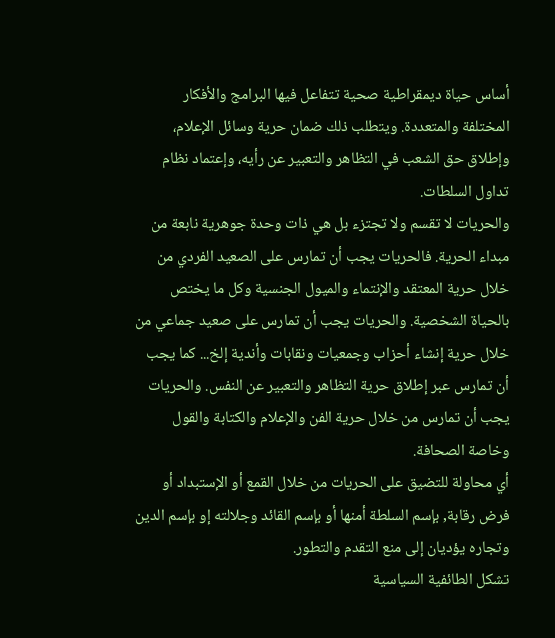أساس حياة ديمقراطية صحية تتفاعل فيها البرامج والأفكار المختلفة والمتعددة. ويتطلب ذلك ضمان حرية وسائل الإعلام، وإطلاق حق الشعب في التظاهر والتعبير عن رأيه، وإعتماد نظام تداول السلطات.
والحريات لا تقسم ولا تجتزء بل هي ذات وحدة جوهرية نابعة من مبداء الحرية. فالحريات يجب أن تمارس على الصعيد الفردي من خلال حرية المعتقد والإنتماء والميول الجنسية وكل ما يختص بالحياة الشخصية. والحريات يجب أن تمارس على صعيد جماعي من خلال حرية إنشاء أحزاب وجمعيات ونقابات وأندية إلخ... كما يجب أن تمارس عبر إطلاق حرية التظاهر والتعبير عن النفس. والحريات يجب أن تمارس من خلال حرية الفن والإعلام والكتابة والقول وخاصة الصحافة.
أي محاولة للتضيق على الحريات من خلال القمع أو الإستبداد أو فرض رقابة, بإسم السلطة أمنها أو بإسم القائد وجلالته إو بإسم الدين وتجاره يؤديان إلى منع التقدم والتطور.
تشكل الطائفية السياسية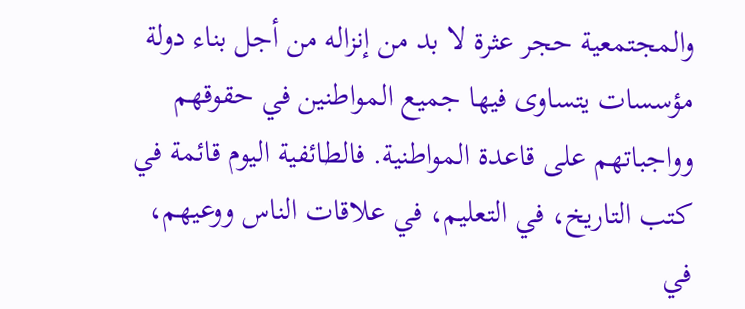والمجتمعية حجر عثرة لا بد من إنزاله من أجل بناء دولة مؤسسات يتساوى فيها جميع المواطنين في حقوقهم وواجباتهم على قاعدة المواطنية. فالطائفية اليوم قائمة في كتب التاريخ، في التعليم، في علاقات الناس ووعيهم، في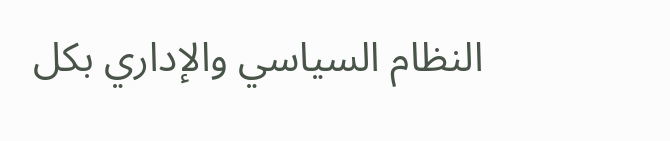النظام السياسي والإداري بكل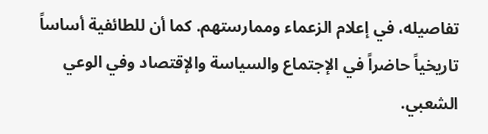تفاصيله، في إعلام الزعماء وممارستهم. كما أن للطائفية أساساً تاريخياً حاضراً في الإجتماع والسياسة والإقتصاد وفي الوعي الشعبي.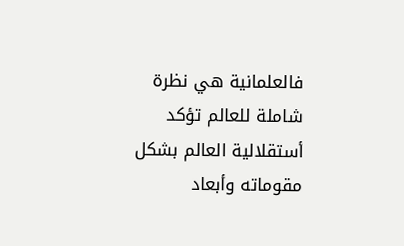فالعلمانية هي نظرة شاملة للعالم تؤكد أستقلالية العالم بشكل مقوماته وأبعاد